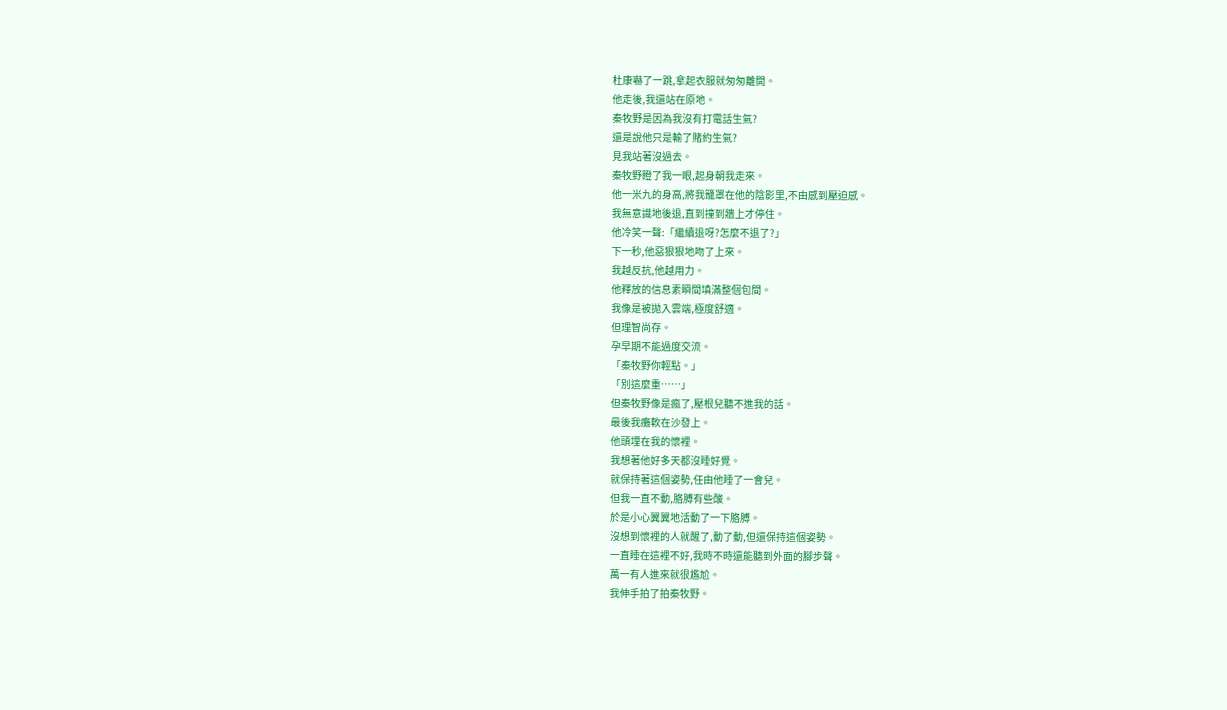杜康嚇了一跳,拿起衣服就匆匆離開。
他走後,我還站在原地。
秦牧野是因為我沒有打電話生氣?
還是說他只是輸了賭約生氣?
見我站著沒過去。
秦牧野瞪了我一眼,起身朝我走來。
他一米九的身高,將我籠罩在他的陰影里,不由感到壓迫感。
我無意識地後退,直到撞到牆上才停住。
他冷笑一聲:「繼續退呀?怎麼不退了?」
下一秒,他惡狠狠地吻了上來。
我越反抗,他越用力。
他釋放的信息素瞬間填滿整個包間。
我像是被拋入雲端,極度舒適。
但理智尚存。
孕早期不能過度交流。
「秦牧野你輕點。」
「別這麼重……」
但秦牧野像是瘋了,壓根兒聽不進我的話。
最後我癱軟在沙發上。
他頭埋在我的懷裡。
我想著他好多天都沒睡好覺。
就保持著這個姿勢,任由他睡了一會兒。
但我一直不動,胳膊有些酸。
於是小心翼翼地活動了一下胳膊。
沒想到懷裡的人就醒了,動了動,但還保持這個姿勢。
一直睡在這裡不好,我時不時還能聽到外面的腳步聲。
萬一有人進來就很尷尬。
我伸手拍了拍秦牧野。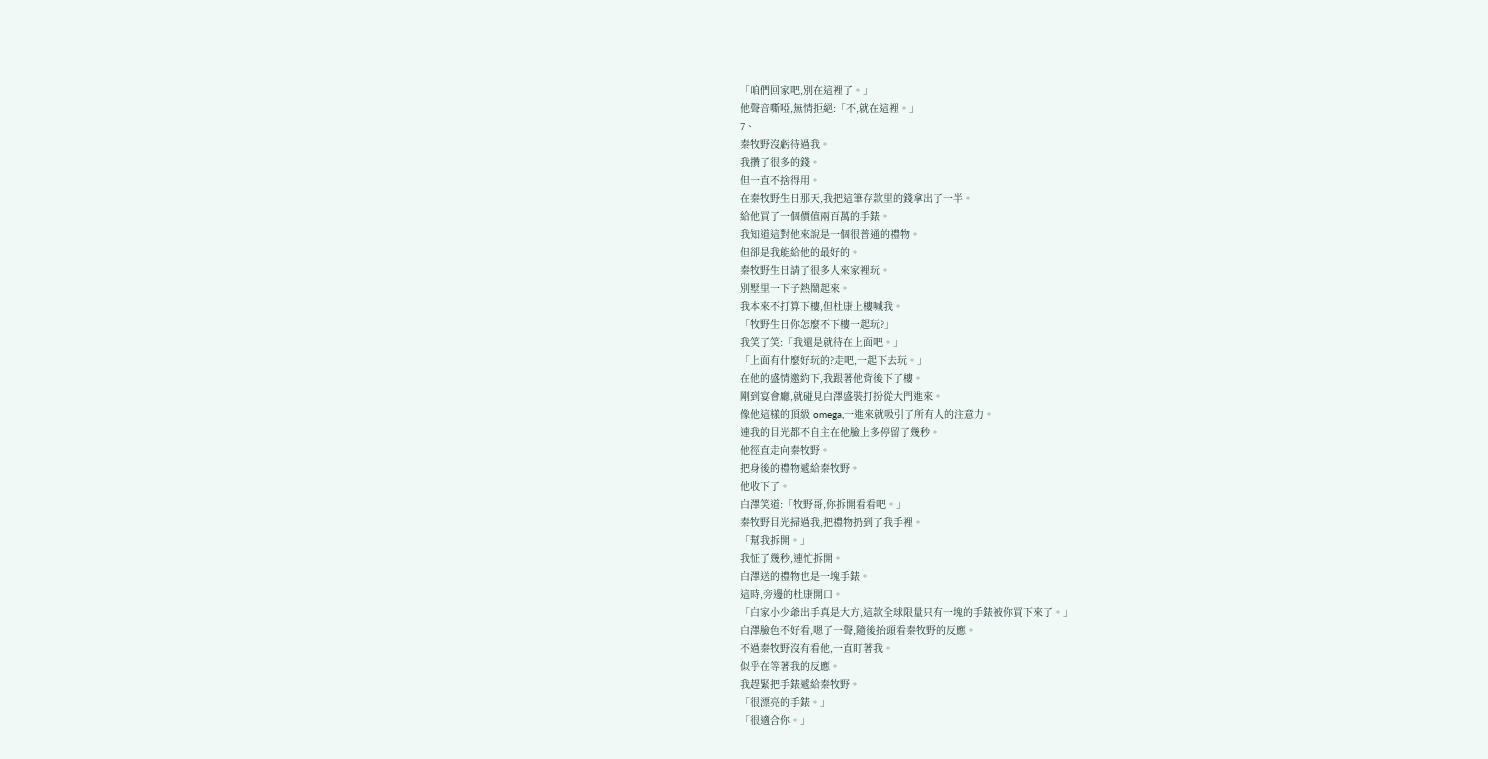「咱們回家吧,別在這裡了。」
他聲音嘶啞,無情拒絕:「不,就在這裡。」
7、
秦牧野沒虧待過我。
我攢了很多的錢。
但一直不捨得用。
在秦牧野生日那天,我把這筆存款里的錢拿出了一半。
給他買了一個價值兩百萬的手錶。
我知道這對他來說是一個很普通的禮物。
但卻是我能給他的最好的。
秦牧野生日請了很多人來家裡玩。
別墅里一下子熱鬧起來。
我本來不打算下樓,但杜康上樓喊我。
「牧野生日你怎麼不下樓一起玩?」
我笑了笑:「我還是就待在上面吧。」
「上面有什麼好玩的?走吧,一起下去玩。」
在他的盛情邀約下,我跟著他背後下了樓。
剛到宴會廳,就碰見白澤盛裝打扮從大門進來。
像他這樣的頂級 omega,一進來就吸引了所有人的注意力。
連我的目光都不自主在他臉上多停留了幾秒。
他徑直走向秦牧野。
把身後的禮物遞給秦牧野。
他收下了。
白澤笑道:「牧野哥,你拆開看看吧。」
秦牧野目光掃過我,把禮物扔到了我手裡。
「幫我拆開。」
我怔了幾秒,連忙拆開。
白澤送的禮物也是一塊手錶。
這時,旁邊的杜康開口。
「白家小少爺出手真是大方,這款全球限量只有一塊的手錶被你買下來了。」
白澤臉色不好看,嗯了一聲,隨後抬頭看秦牧野的反應。
不過秦牧野沒有看他,一直盯著我。
似乎在等著我的反應。
我趕緊把手錶遞給秦牧野。
「很漂亮的手錶。」
「很適合你。」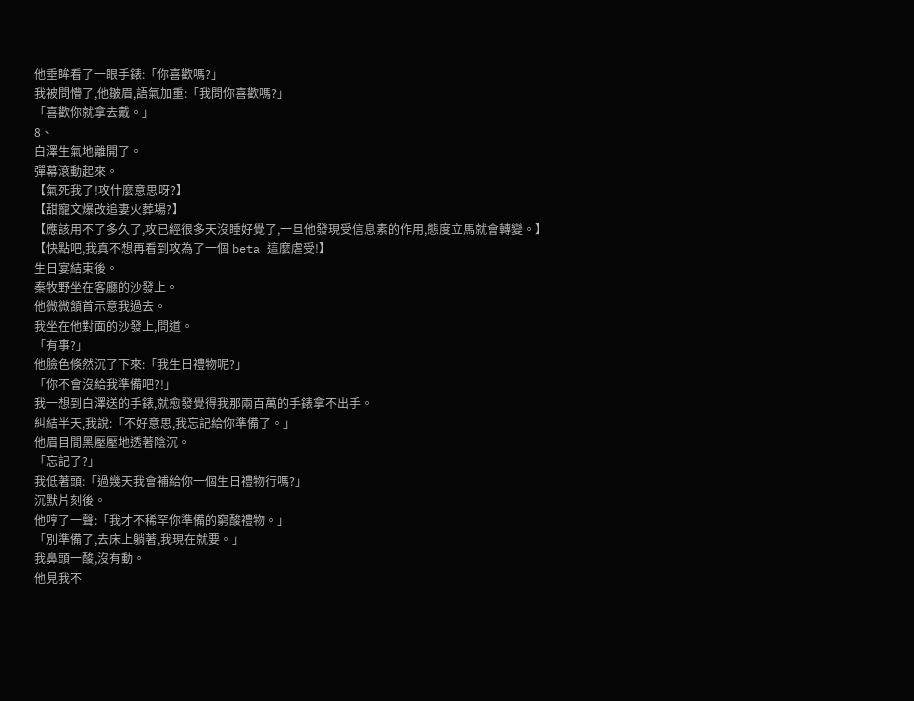他垂眸看了一眼手錶:「你喜歡嗎?」
我被問懵了,他皺眉,語氣加重:「我問你喜歡嗎?」
「喜歡你就拿去戴。」
8、
白澤生氣地離開了。
彈幕滾動起來。
【氣死我了!攻什麼意思呀?】
【甜寵文爆改追妻火葬場?】
【應該用不了多久了,攻已經很多天沒睡好覺了,一旦他發現受信息素的作用,態度立馬就會轉變。】
【快點吧,我真不想再看到攻為了一個 beta 這麼虐受!】
生日宴結束後。
秦牧野坐在客廳的沙發上。
他微微頷首示意我過去。
我坐在他對面的沙發上,問道。
「有事?」
他臉色倏然沉了下來:「我生日禮物呢?」
「你不會沒給我準備吧?!」
我一想到白澤送的手錶,就愈發覺得我那兩百萬的手錶拿不出手。
糾結半天,我說:「不好意思,我忘記給你準備了。」
他眉目間黑壓壓地透著陰沉。
「忘記了?」
我低著頭:「過幾天我會補給你一個生日禮物行嗎?」
沉默片刻後。
他哼了一聲:「我才不稀罕你準備的窮酸禮物。」
「別準備了,去床上躺著,我現在就要。」
我鼻頭一酸,沒有動。
他見我不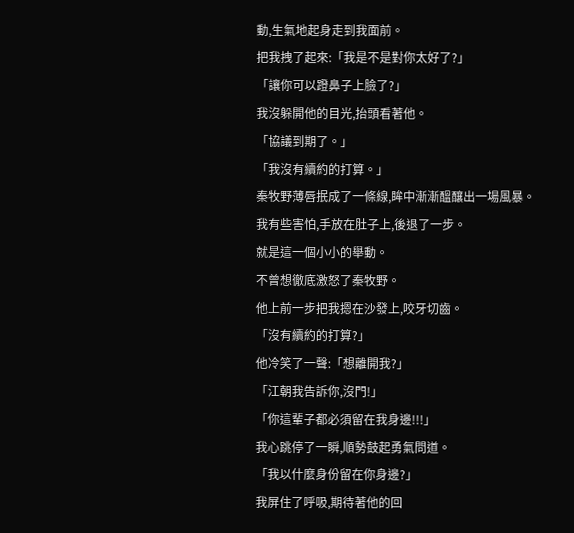動,生氣地起身走到我面前。
把我拽了起來:「我是不是對你太好了?」
「讓你可以蹬鼻子上臉了?」
我沒躲開他的目光,抬頭看著他。
「協議到期了。」
「我沒有續約的打算。」
秦牧野薄唇抿成了一條線,眸中漸漸醞釀出一場風暴。
我有些害怕,手放在肚子上,後退了一步。
就是這一個小小的舉動。
不曾想徹底激怒了秦牧野。
他上前一步把我摁在沙發上,咬牙切齒。
「沒有續約的打算?」
他冷笑了一聲:「想離開我?」
「江朝我告訴你,沒門!」
「你這輩子都必須留在我身邊!!!」
我心跳停了一瞬,順勢鼓起勇氣問道。
「我以什麼身份留在你身邊?」
我屏住了呼吸,期待著他的回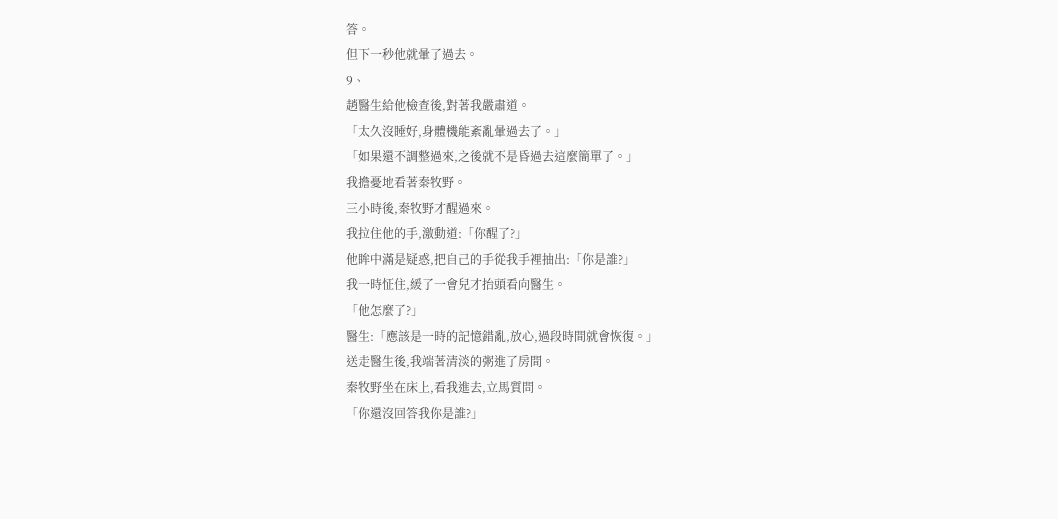答。
但下一秒他就暈了過去。
9、
趙醫生給他檢查後,對著我嚴肅道。
「太久沒睡好,身體機能紊亂暈過去了。」
「如果還不調整過來,之後就不是昏過去這麼簡單了。」
我擔憂地看著秦牧野。
三小時後,秦牧野才醒過來。
我拉住他的手,激動道:「你醒了?」
他眸中滿是疑惑,把自己的手從我手裡抽出:「你是誰?」
我一時怔住,緩了一會兒才抬頭看向醫生。
「他怎麼了?」
醫生:「應該是一時的記憶錯亂,放心,過段時間就會恢復。」
送走醫生後,我端著清淡的粥進了房間。
秦牧野坐在床上,看我進去,立馬質問。
「你還沒回答我你是誰?」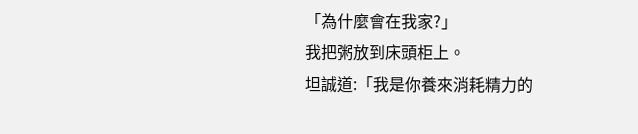「為什麼會在我家?」
我把粥放到床頭柜上。
坦誠道:「我是你養來消耗精力的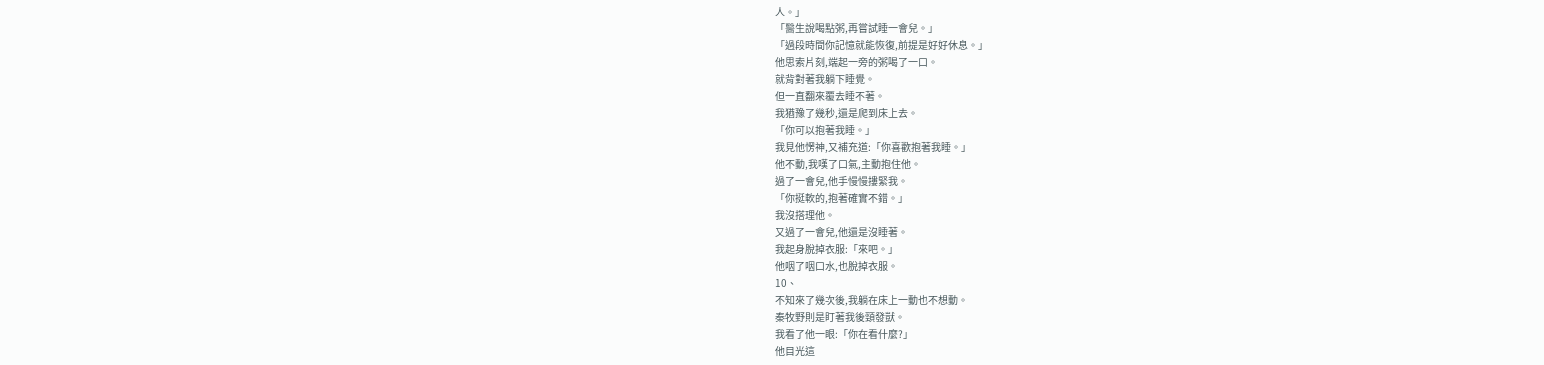人。」
「醫生說喝點粥,再嘗試睡一會兒。」
「過段時間你記憶就能恢復,前提是好好休息。」
他思索片刻,端起一旁的粥喝了一口。
就背對著我躺下睡覺。
但一直翻來覆去睡不著。
我猶豫了幾秒,還是爬到床上去。
「你可以抱著我睡。」
我見他愣神,又補充道:「你喜歡抱著我睡。」
他不動,我嘆了口氣,主動抱住他。
過了一會兒,他手慢慢摟緊我。
「你挺軟的,抱著確實不錯。」
我沒搭理他。
又過了一會兒,他還是沒睡著。
我起身脫掉衣服:「來吧。」
他咽了咽口水,也脫掉衣服。
10、
不知來了幾次後,我躺在床上一動也不想動。
秦牧野則是盯著我後頸發獃。
我看了他一眼:「你在看什麼?」
他目光這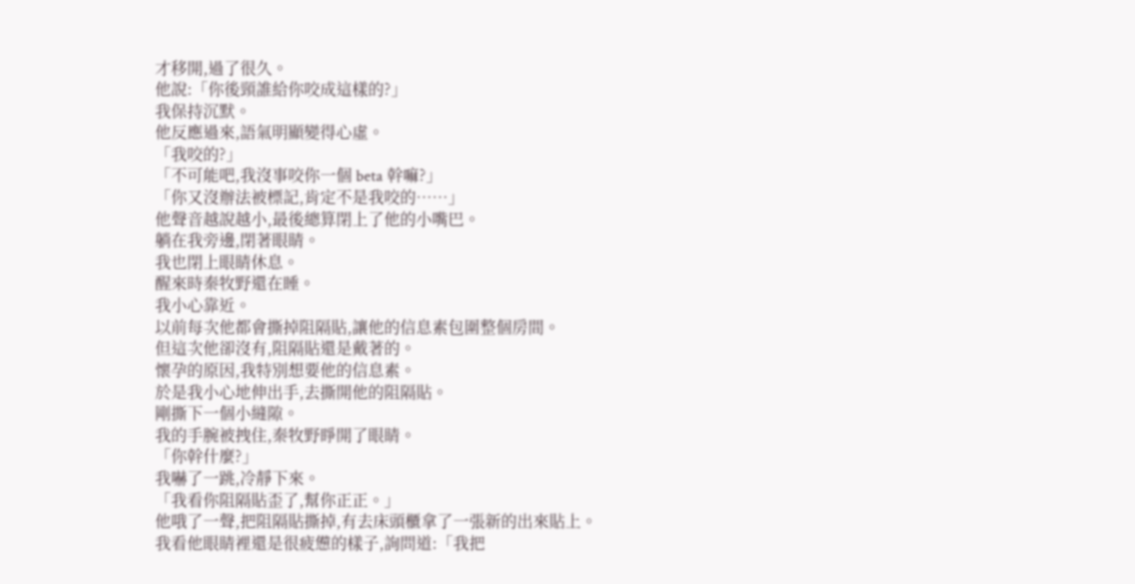才移開,過了很久。
他說:「你後頸誰給你咬成這樣的?」
我保持沉默。
他反應過來,語氣明顯變得心虛。
「我咬的?」
「不可能吧,我沒事咬你一個 beta 幹嘛?」
「你又沒辦法被標記,肯定不是我咬的……」
他聲音越說越小,最後總算閉上了他的小嘴巴。
躺在我旁邊,閉著眼睛。
我也閉上眼睛休息。
醒來時秦牧野還在睡。
我小心靠近。
以前每次他都會撕掉阻隔貼,讓他的信息素包圍整個房間。
但這次他卻沒有,阻隔貼還是戴著的。
懷孕的原因,我特別想要他的信息素。
於是我小心地伸出手,去撕開他的阻隔貼。
剛撕下一個小縫隙。
我的手腕被拽住,秦牧野睜開了眼睛。
「你幹什麼?」
我嚇了一跳,冷靜下來。
「我看你阻隔貼歪了,幫你正正。」
他哦了一聲,把阻隔貼撕掉,有去床頭櫃拿了一張新的出來貼上。
我看他眼睛裡還是很疲憊的樣子,詢問道:「我把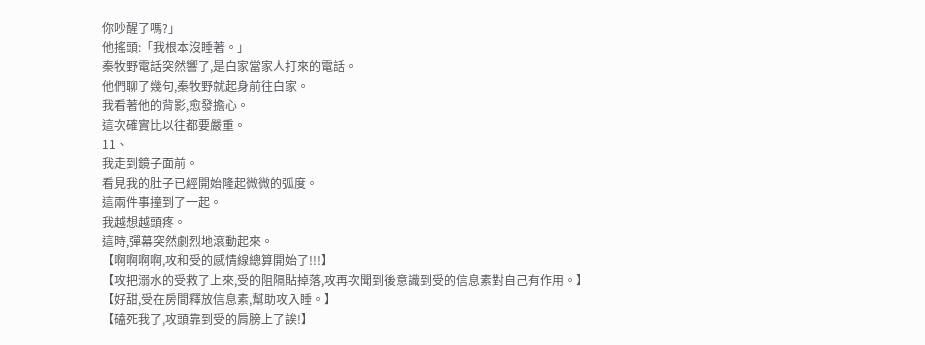你吵醒了嗎?」
他搖頭:「我根本沒睡著。」
秦牧野電話突然響了,是白家當家人打來的電話。
他們聊了幾句,秦牧野就起身前往白家。
我看著他的背影,愈發擔心。
這次確實比以往都要嚴重。
11、
我走到鏡子面前。
看見我的肚子已經開始隆起微微的弧度。
這兩件事撞到了一起。
我越想越頭疼。
這時,彈幕突然劇烈地滾動起來。
【啊啊啊啊,攻和受的感情線總算開始了!!!】
【攻把溺水的受救了上來,受的阻隔貼掉落,攻再次聞到後意識到受的信息素對自己有作用。】
【好甜,受在房間釋放信息素,幫助攻入睡。】
【磕死我了,攻頭靠到受的肩膀上了誒!】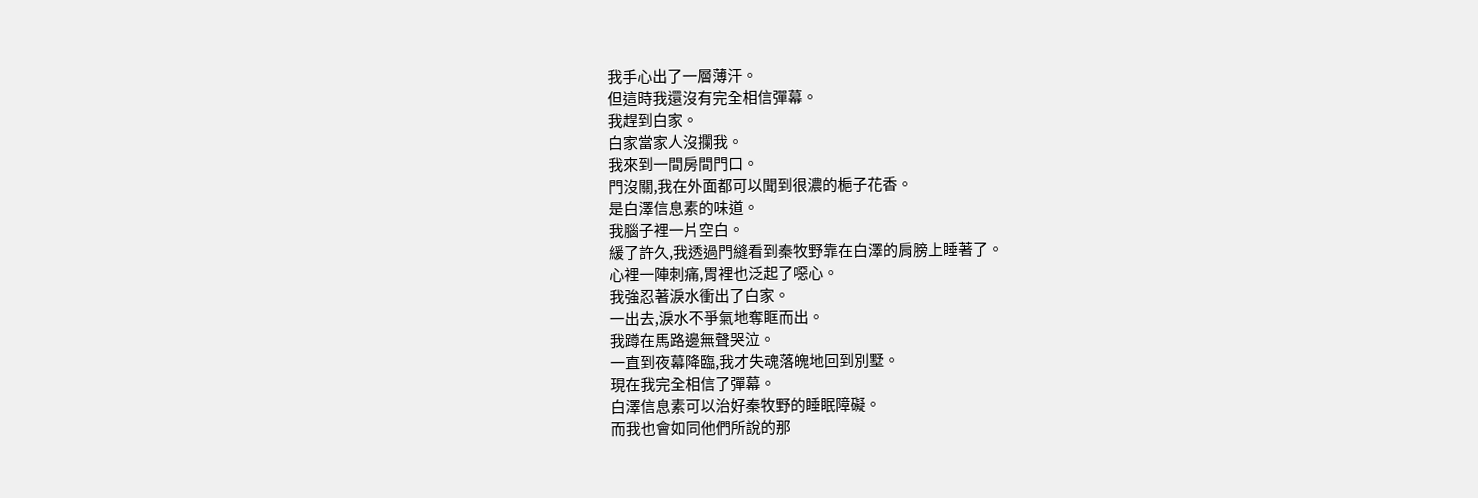我手心出了一層薄汗。
但這時我還沒有完全相信彈幕。
我趕到白家。
白家當家人沒攔我。
我來到一間房間門口。
門沒關,我在外面都可以聞到很濃的梔子花香。
是白澤信息素的味道。
我腦子裡一片空白。
緩了許久,我透過門縫看到秦牧野靠在白澤的肩膀上睡著了。
心裡一陣刺痛,胃裡也泛起了噁心。
我強忍著淚水衝出了白家。
一出去,淚水不爭氣地奪眶而出。
我蹲在馬路邊無聲哭泣。
一直到夜幕降臨,我才失魂落魄地回到別墅。
現在我完全相信了彈幕。
白澤信息素可以治好秦牧野的睡眠障礙。
而我也會如同他們所說的那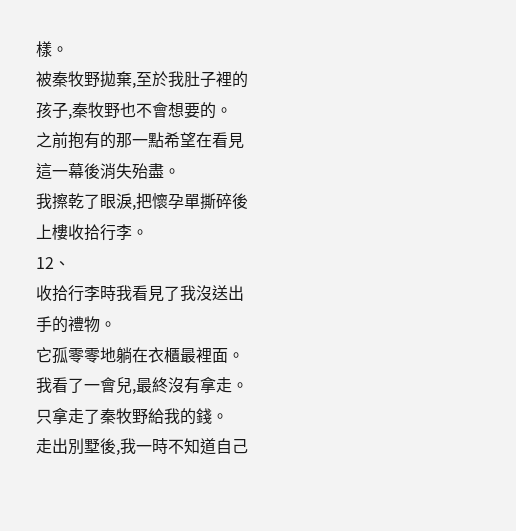樣。
被秦牧野拋棄,至於我肚子裡的孩子,秦牧野也不會想要的。
之前抱有的那一點希望在看見這一幕後消失殆盡。
我擦乾了眼淚,把懷孕單撕碎後上樓收拾行李。
12、
收拾行李時我看見了我沒送出手的禮物。
它孤零零地躺在衣櫃最裡面。
我看了一會兒,最終沒有拿走。
只拿走了秦牧野給我的錢。
走出別墅後,我一時不知道自己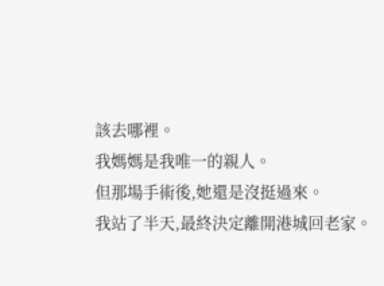該去哪裡。
我媽媽是我唯一的親人。
但那場手術後,她還是沒挺過來。
我站了半天,最終決定離開港城回老家。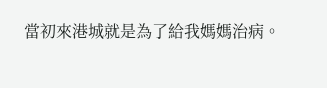當初來港城就是為了給我媽媽治病。